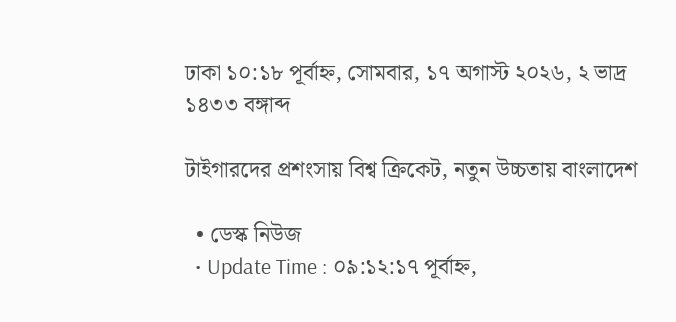ঢাকা ১০:১৮ পূর্বাহ্ন, সোমবার, ১৭ অগাস্ট ২০২৬, ২ ভাদ্র ১৪৩৩ বঙ্গাব্দ

টাইগারদের প্রশংসায় বিশ্ব ক্রিকেট, নতুন উচ্চতায় বাংলাদেশ

  • ডেস্ক নিউজ
  • Update Time : ০৯:১২:১৭ পূর্বাহ্ন,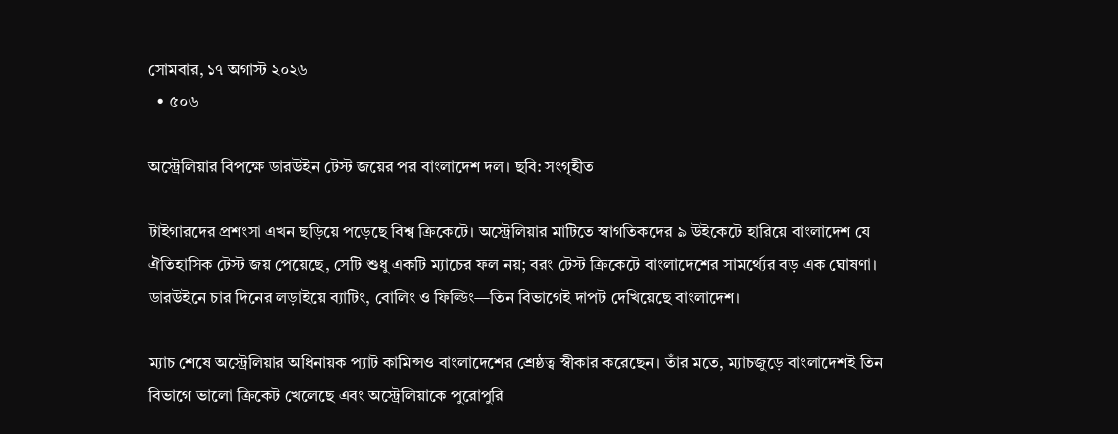সোমবার, ১৭ অগাস্ট ২০২৬
  • ৫০৬

অস্ট্রেলিয়ার বিপক্ষে ডারউইন টেস্ট জয়ের পর বাংলাদেশ দল। ছবি: সংগৃহীত

টাইগারদের প্রশংসা এখন ছড়িয়ে পড়েছে বিশ্ব ক্রিকেটে। অস্ট্রেলিয়ার মাটিতে স্বাগতিকদের ৯ উইকেটে হারিয়ে বাংলাদেশ যে ঐতিহাসিক টেস্ট জয় পেয়েছে, সেটি শুধু একটি ম্যাচের ফল নয়; বরং টেস্ট ক্রিকেটে বাংলাদেশের সামর্থ্যের বড় এক ঘোষণা। ডারউইনে চার দিনের লড়াইয়ে ব্যাটিং, বোলিং ও ফিল্ডিং—তিন বিভাগেই দাপট দেখিয়েছে বাংলাদেশ।

ম্যাচ শেষে অস্ট্রেলিয়ার অধিনায়ক প্যাট কামিন্সও বাংলাদেশের শ্রেষ্ঠত্ব স্বীকার করেছেন। তাঁর মতে, ম্যাচজুড়ে বাংলাদেশই তিন বিভাগে ভালো ক্রিকেট খেলেছে এবং অস্ট্রেলিয়াকে পুরোপুরি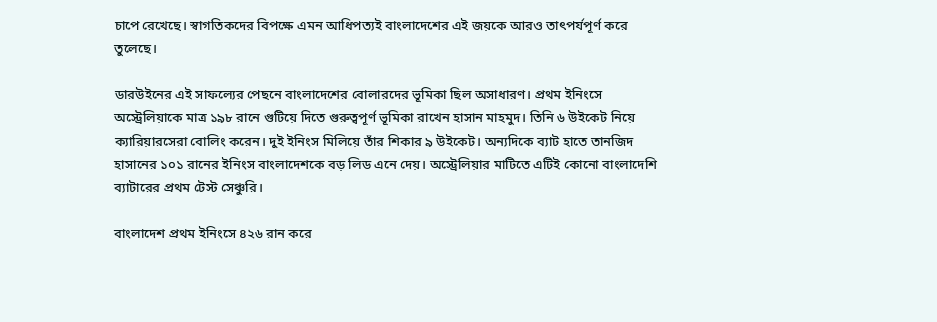চাপে রেখেছে। স্বাগতিকদের বিপক্ষে এমন আধিপত্যই বাংলাদেশের এই জয়কে আরও তাৎপর্যপূর্ণ করে তুলেছে।

ডারউইনের এই সাফল্যের পেছনে বাংলাদেশের বোলারদের ভূমিকা ছিল অসাধারণ। প্রথম ইনিংসে অস্ট্রেলিয়াকে মাত্র ১৯৮ রানে গুটিয়ে দিতে গুরুত্বপূর্ণ ভূমিকা রাখেন হাসান মাহমুদ। তিনি ৬ উইকেট নিয়ে ক্যারিয়ারসেরা বোলিং করেন। দুই ইনিংস মিলিয়ে তাঁর শিকার ৯ উইকেট। অন্যদিকে ব্যাট হাতে তানজিদ হাসানের ১০১ রানের ইনিংস বাংলাদেশকে বড় লিড এনে দেয়। অস্ট্রেলিয়ার মাটিতে এটিই কোনো বাংলাদেশি ব্যাটারের প্রথম টেস্ট সেঞ্চুরি।

বাংলাদেশ প্রথম ইনিংসে ৪২৬ রান করে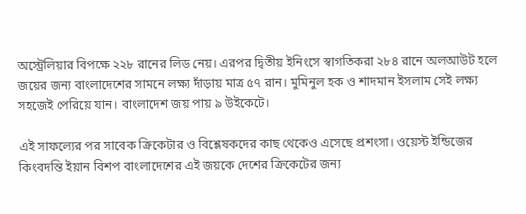অস্ট্রেলিয়ার বিপক্ষে ২২৮ রানের লিড নেয়। এরপর দ্বিতীয় ইনিংসে স্বাগতিকরা ২৮৪ রানে অলআউট হলে জয়ের জন্য বাংলাদেশের সামনে লক্ষ্য দাঁড়ায় মাত্র ৫৭ রান। মুমিনুল হক ও শাদমান ইসলাম সেই লক্ষ্য সহজেই পেরিয়ে যান। বাংলাদেশ জয় পায় ৯ উইকেটে।

এই সাফল্যের পর সাবেক ক্রিকেটার ও বিশ্লেষকদের কাছ থেকেও এসেছে প্রশংসা। ওয়েস্ট ইন্ডিজের কিংবদন্তি ইয়ান বিশপ বাংলাদেশের এই জয়কে দেশের ক্রিকেটের জন্য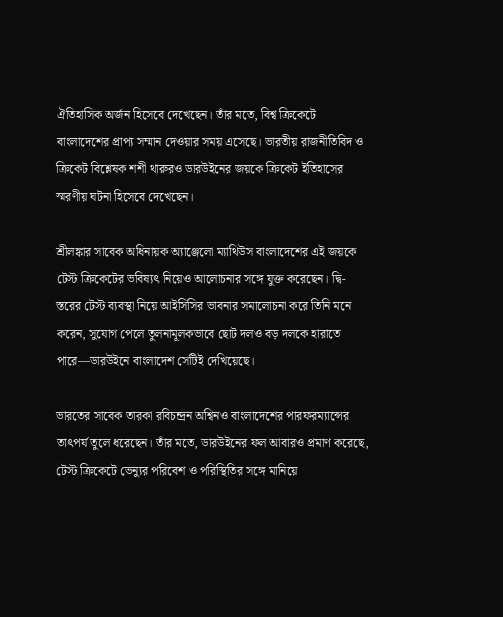ঐতিহাসিক অর্জন হিসেবে দেখেছেন। তাঁর মতে, বিশ্ব ক্রিকেটে বাংলাদেশের প্রাপ্য সম্মান দেওয়ার সময় এসেছে। ভারতীয় রাজনীতিবিদ ও ক্রিকেট বিশ্লেষক শশী থারুরও ডারউইনের জয়কে ক্রিকেট ইতিহাসের স্মরণীয় ঘটনা হিসেবে দেখেছেন।

শ্রীলঙ্কার সাবেক অধিনায়ক অ্যাঞ্জেলো ম্যাথিউস বাংলাদেশের এই জয়কে টেস্ট ক্রিকেটের ভবিষ্যৎ নিয়েও আলোচনার সঙ্গে যুক্ত করেছেন। দ্বি-স্তরের টেস্ট ব্যবস্থা নিয়ে আইসিসির ভাবনার সমালোচনা করে তিনি মনে করেন, সুযোগ পেলে তুলনামূলকভাবে ছোট দলও বড় দলকে হারাতে পারে—ডারউইনে বাংলাদেশ সেটিই দেখিয়েছে।

ভারতের সাবেক তারকা রবিচন্দ্রন অশ্বিনও বাংলাদেশের পারফরম্যান্সের তাৎপর্য তুলে ধরেছেন। তাঁর মতে, ডারউইনের ফল আবারও প্রমাণ করেছে, টেস্ট ক্রিকেটে ভেন্যুর পরিবেশ ও পরিস্থিতির সঙ্গে মানিয়ে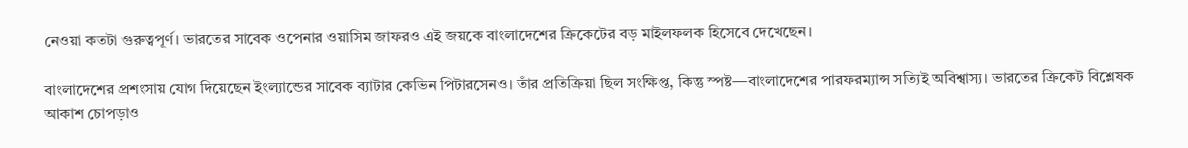নেওয়া কতটা গুরুত্বপূর্ণ। ভারতের সাবেক ওপেনার ওয়াসিম জাফরও এই জয়কে বাংলাদেশের ক্রিকেটের বড় মাইলফলক হিসেবে দেখেছেন।

বাংলাদেশের প্রশংসায় যোগ দিয়েছেন ইংল্যান্ডের সাবেক ব্যাটার কেভিন পিটারসেনও। তাঁর প্রতিক্রিয়া ছিল সংক্ষিপ্ত, কিন্তু স্পষ্ট—বাংলাদেশের পারফরম্যান্স সত্যিই অবিশ্বাস্য। ভারতের ক্রিকেট বিশ্লেষক আকাশ চোপড়াও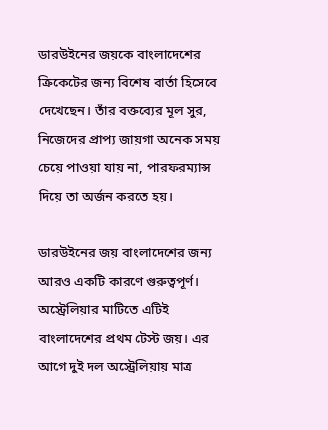ডারউইনের জয়কে বাংলাদেশের ক্রিকেটের জন্য বিশেষ বার্তা হিসেবে দেখেছেন। তাঁর বক্তব্যের মূল সুর, নিজেদের প্রাপ্য জায়গা অনেক সময় চেয়ে পাওয়া যায় না, পারফরম্যান্স দিয়ে তা অর্জন করতে হয়।

ডারউইনের জয় বাংলাদেশের জন্য আরও একটি কারণে গুরুত্বপূর্ণ। অস্ট্রেলিয়ার মাটিতে এটিই বাংলাদেশের প্রথম টেস্ট জয়। এর আগে দুই দল অস্ট্রেলিয়ায় মাত্র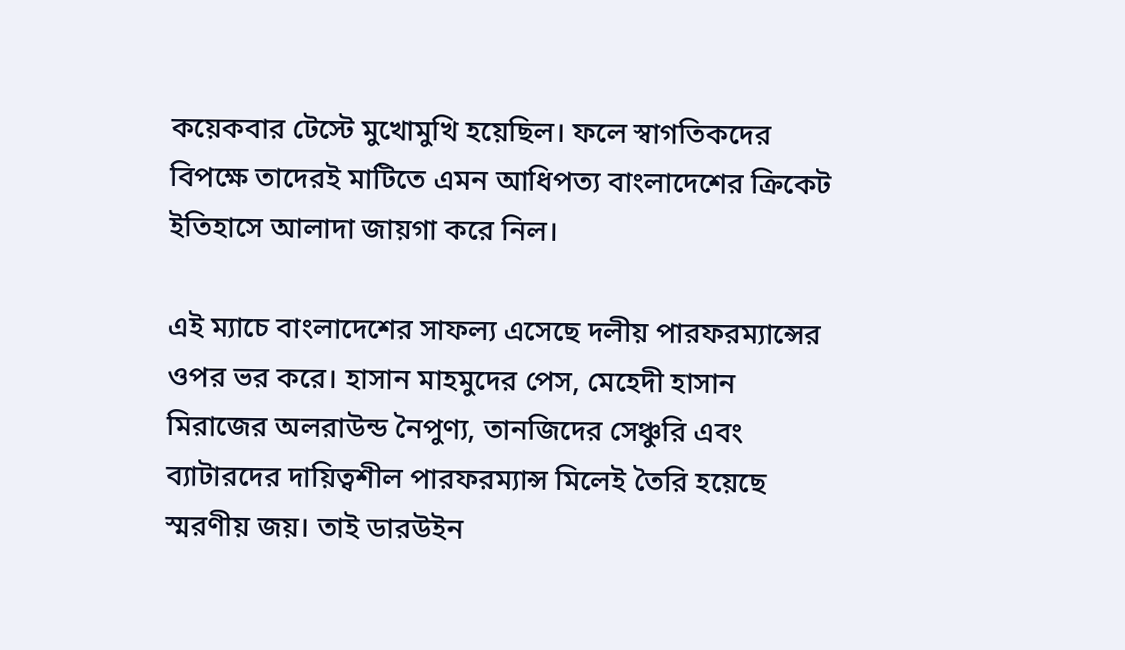কয়েকবার টেস্টে মুখোমুখি হয়েছিল। ফলে স্বাগতিকদের বিপক্ষে তাদেরই মাটিতে এমন আধিপত্য বাংলাদেশের ক্রিকেট ইতিহাসে আলাদা জায়গা করে নিল।

এই ম্যাচে বাংলাদেশের সাফল্য এসেছে দলীয় পারফরম্যান্সের ওপর ভর করে। হাসান মাহমুদের পেস, মেহেদী হাসান মিরাজের অলরাউন্ড নৈপুণ্য, তানজিদের সেঞ্চুরি এবং ব্যাটারদের দায়িত্বশীল পারফরম্যান্স মিলেই তৈরি হয়েছে স্মরণীয় জয়। তাই ডারউইন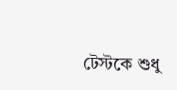টেস্টকে শুধু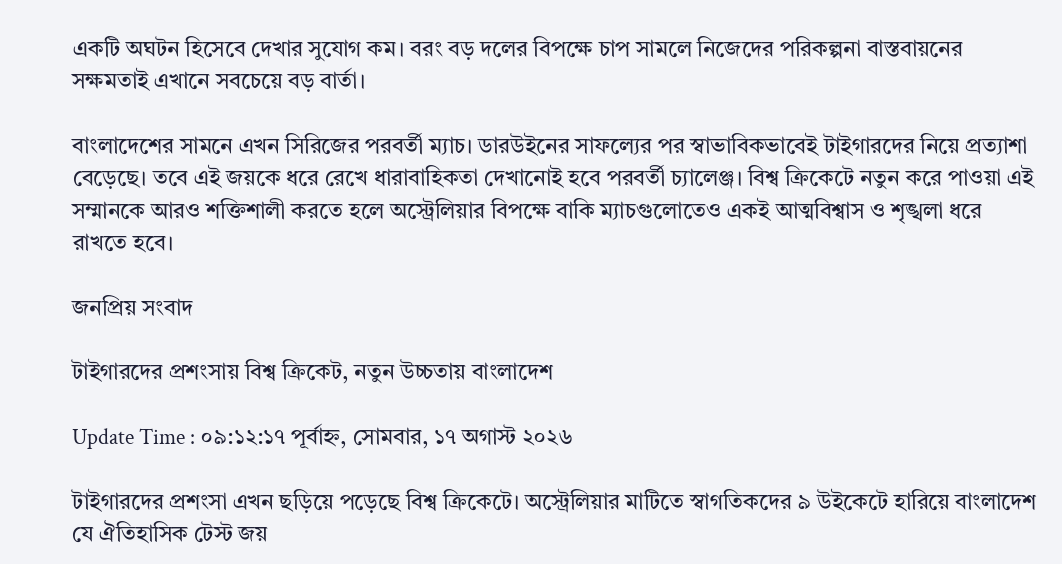একটি অঘটন হিসেবে দেখার সুযোগ কম। বরং বড় দলের বিপক্ষে চাপ সামলে নিজেদের পরিকল্পনা বাস্তবায়নের সক্ষমতাই এখানে সবচেয়ে বড় বার্তা।

বাংলাদেশের সামনে এখন সিরিজের পরবর্তী ম্যাচ। ডারউইনের সাফল্যের পর স্বাভাবিকভাবেই টাইগারদের নিয়ে প্রত্যাশা বেড়েছে। তবে এই জয়কে ধরে রেখে ধারাবাহিকতা দেখানোই হবে পরবর্তী চ্যালেঞ্জ। বিশ্ব ক্রিকেটে নতুন করে পাওয়া এই সম্মানকে আরও শক্তিশালী করতে হলে অস্ট্রেলিয়ার বিপক্ষে বাকি ম্যাচগুলোতেও একই আত্মবিশ্বাস ও শৃঙ্খলা ধরে রাখতে হবে।

জনপ্রিয় সংবাদ

টাইগারদের প্রশংসায় বিশ্ব ক্রিকেট, নতুন উচ্চতায় বাংলাদেশ

Update Time : ০৯:১২:১৭ পূর্বাহ্ন, সোমবার, ১৭ অগাস্ট ২০২৬

টাইগারদের প্রশংসা এখন ছড়িয়ে পড়েছে বিশ্ব ক্রিকেটে। অস্ট্রেলিয়ার মাটিতে স্বাগতিকদের ৯ উইকেটে হারিয়ে বাংলাদেশ যে ঐতিহাসিক টেস্ট জয়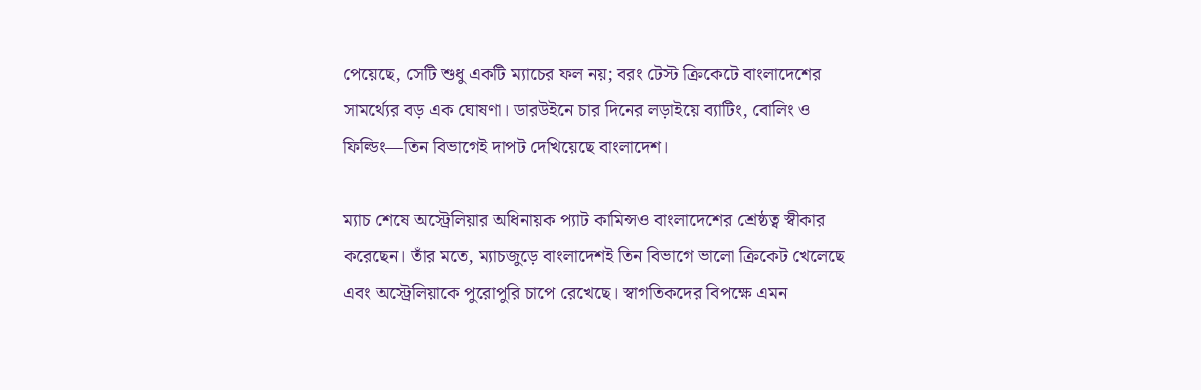পেয়েছে, সেটি শুধু একটি ম্যাচের ফল নয়; বরং টেস্ট ক্রিকেটে বাংলাদেশের সামর্থ্যের বড় এক ঘোষণা। ডারউইনে চার দিনের লড়াইয়ে ব্যাটিং, বোলিং ও ফিল্ডিং—তিন বিভাগেই দাপট দেখিয়েছে বাংলাদেশ।

ম্যাচ শেষে অস্ট্রেলিয়ার অধিনায়ক প্যাট কামিন্সও বাংলাদেশের শ্রেষ্ঠত্ব স্বীকার করেছেন। তাঁর মতে, ম্যাচজুড়ে বাংলাদেশই তিন বিভাগে ভালো ক্রিকেট খেলেছে এবং অস্ট্রেলিয়াকে পুরোপুরি চাপে রেখেছে। স্বাগতিকদের বিপক্ষে এমন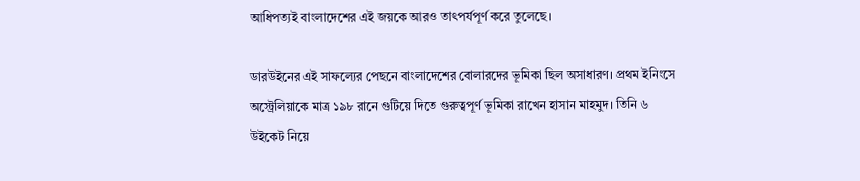আধিপত্যই বাংলাদেশের এই জয়কে আরও তাৎপর্যপূর্ণ করে তুলেছে।

ডারউইনের এই সাফল্যের পেছনে বাংলাদেশের বোলারদের ভূমিকা ছিল অসাধারণ। প্রথম ইনিংসে অস্ট্রেলিয়াকে মাত্র ১৯৮ রানে গুটিয়ে দিতে গুরুত্বপূর্ণ ভূমিকা রাখেন হাসান মাহমুদ। তিনি ৬ উইকেট নিয়ে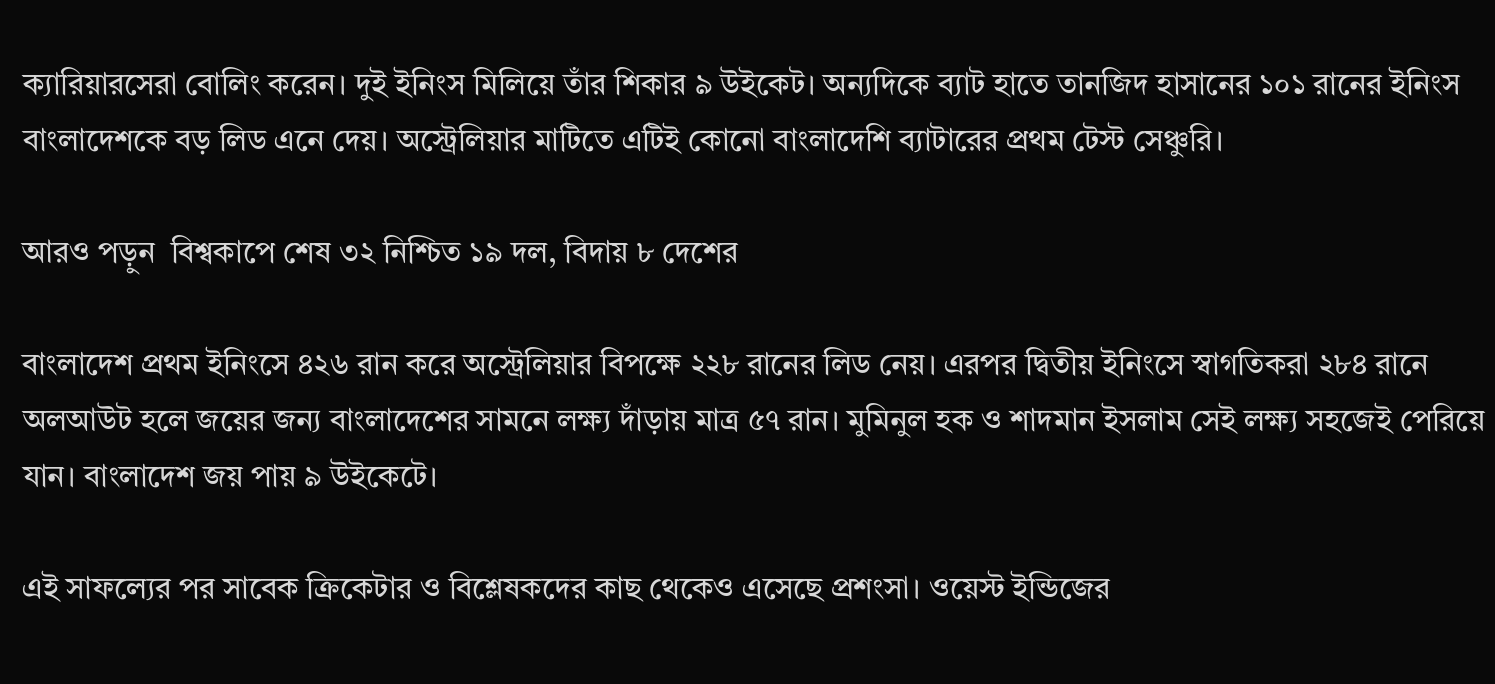ক্যারিয়ারসেরা বোলিং করেন। দুই ইনিংস মিলিয়ে তাঁর শিকার ৯ উইকেট। অন্যদিকে ব্যাট হাতে তানজিদ হাসানের ১০১ রানের ইনিংস বাংলাদেশকে বড় লিড এনে দেয়। অস্ট্রেলিয়ার মাটিতে এটিই কোনো বাংলাদেশি ব্যাটারের প্রথম টেস্ট সেঞ্চুরি।

আরও পড়ুন  বিশ্বকাপে শেষ ৩২ নিশ্চিত ১৯ দল, বিদায় ৮ দেশের

বাংলাদেশ প্রথম ইনিংসে ৪২৬ রান করে অস্ট্রেলিয়ার বিপক্ষে ২২৮ রানের লিড নেয়। এরপর দ্বিতীয় ইনিংসে স্বাগতিকরা ২৮৪ রানে অলআউট হলে জয়ের জন্য বাংলাদেশের সামনে লক্ষ্য দাঁড়ায় মাত্র ৫৭ রান। মুমিনুল হক ও শাদমান ইসলাম সেই লক্ষ্য সহজেই পেরিয়ে যান। বাংলাদেশ জয় পায় ৯ উইকেটে।

এই সাফল্যের পর সাবেক ক্রিকেটার ও বিশ্লেষকদের কাছ থেকেও এসেছে প্রশংসা। ওয়েস্ট ইন্ডিজের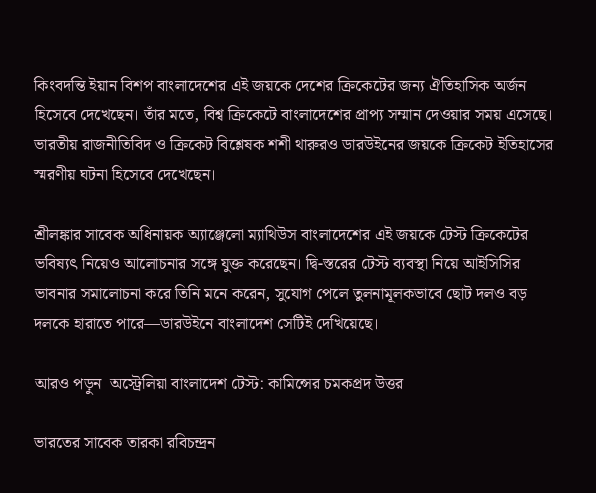কিংবদন্তি ইয়ান বিশপ বাংলাদেশের এই জয়কে দেশের ক্রিকেটের জন্য ঐতিহাসিক অর্জন হিসেবে দেখেছেন। তাঁর মতে, বিশ্ব ক্রিকেটে বাংলাদেশের প্রাপ্য সম্মান দেওয়ার সময় এসেছে। ভারতীয় রাজনীতিবিদ ও ক্রিকেট বিশ্লেষক শশী থারুরও ডারউইনের জয়কে ক্রিকেট ইতিহাসের স্মরণীয় ঘটনা হিসেবে দেখেছেন।

শ্রীলঙ্কার সাবেক অধিনায়ক অ্যাঞ্জেলো ম্যাথিউস বাংলাদেশের এই জয়কে টেস্ট ক্রিকেটের ভবিষ্যৎ নিয়েও আলোচনার সঙ্গে যুক্ত করেছেন। দ্বি-স্তরের টেস্ট ব্যবস্থা নিয়ে আইসিসির ভাবনার সমালোচনা করে তিনি মনে করেন, সুযোগ পেলে তুলনামূলকভাবে ছোট দলও বড় দলকে হারাতে পারে—ডারউইনে বাংলাদেশ সেটিই দেখিয়েছে।

আরও পড়ুন  অস্ট্রেলিয়া বাংলাদেশ টেস্ট: কামিন্সের চমকপ্রদ উত্তর

ভারতের সাবেক তারকা রবিচন্দ্রন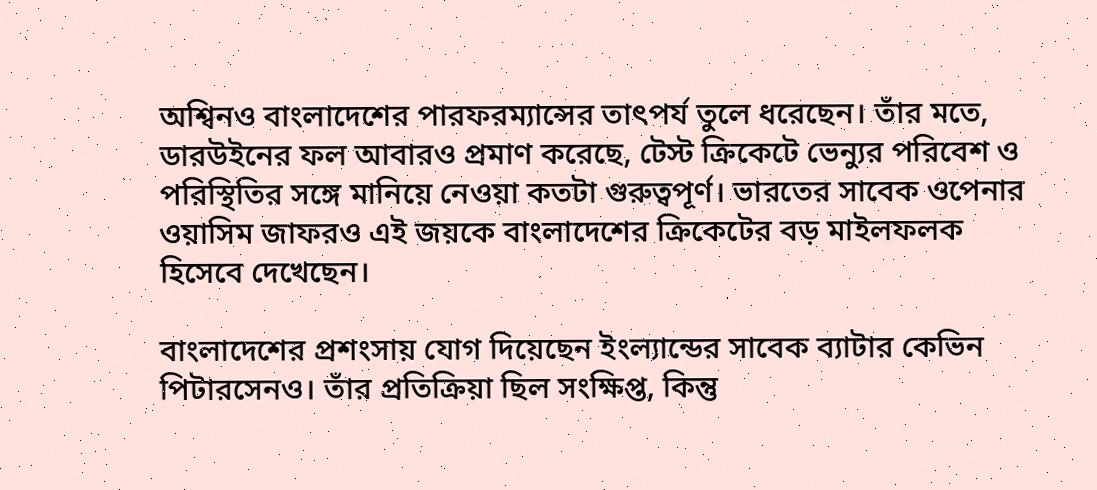অশ্বিনও বাংলাদেশের পারফরম্যান্সের তাৎপর্য তুলে ধরেছেন। তাঁর মতে, ডারউইনের ফল আবারও প্রমাণ করেছে, টেস্ট ক্রিকেটে ভেন্যুর পরিবেশ ও পরিস্থিতির সঙ্গে মানিয়ে নেওয়া কতটা গুরুত্বপূর্ণ। ভারতের সাবেক ওপেনার ওয়াসিম জাফরও এই জয়কে বাংলাদেশের ক্রিকেটের বড় মাইলফলক হিসেবে দেখেছেন।

বাংলাদেশের প্রশংসায় যোগ দিয়েছেন ইংল্যান্ডের সাবেক ব্যাটার কেভিন পিটারসেনও। তাঁর প্রতিক্রিয়া ছিল সংক্ষিপ্ত, কিন্তু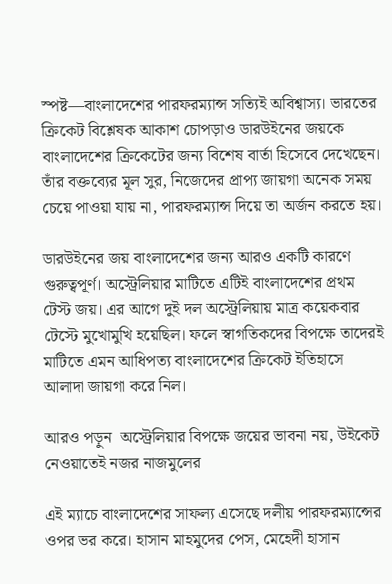স্পষ্ট—বাংলাদেশের পারফরম্যান্স সত্যিই অবিশ্বাস্য। ভারতের ক্রিকেট বিশ্লেষক আকাশ চোপড়াও ডারউইনের জয়কে বাংলাদেশের ক্রিকেটের জন্য বিশেষ বার্তা হিসেবে দেখেছেন। তাঁর বক্তব্যের মূল সুর, নিজেদের প্রাপ্য জায়গা অনেক সময় চেয়ে পাওয়া যায় না, পারফরম্যান্স দিয়ে তা অর্জন করতে হয়।

ডারউইনের জয় বাংলাদেশের জন্য আরও একটি কারণে গুরুত্বপূর্ণ। অস্ট্রেলিয়ার মাটিতে এটিই বাংলাদেশের প্রথম টেস্ট জয়। এর আগে দুই দল অস্ট্রেলিয়ায় মাত্র কয়েকবার টেস্টে মুখোমুখি হয়েছিল। ফলে স্বাগতিকদের বিপক্ষে তাদেরই মাটিতে এমন আধিপত্য বাংলাদেশের ক্রিকেট ইতিহাসে আলাদা জায়গা করে নিল।

আরও পড়ুন  অস্ট্রেলিয়ার বিপক্ষে জয়ের ভাবনা নয়, উইকেট নেওয়াতেই নজর নাজমুলের

এই ম্যাচে বাংলাদেশের সাফল্য এসেছে দলীয় পারফরম্যান্সের ওপর ভর করে। হাসান মাহমুদের পেস, মেহেদী হাসান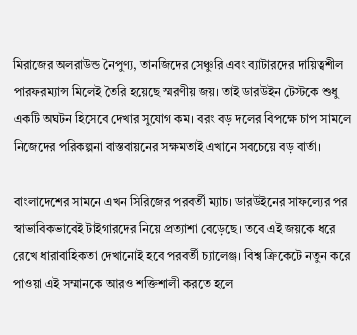মিরাজের অলরাউন্ড নৈপুণ্য, তানজিদের সেঞ্চুরি এবং ব্যাটারদের দায়িত্বশীল পারফরম্যান্স মিলেই তৈরি হয়েছে স্মরণীয় জয়। তাই ডারউইন টেস্টকে শুধু একটি অঘটন হিসেবে দেখার সুযোগ কম। বরং বড় দলের বিপক্ষে চাপ সামলে নিজেদের পরিকল্পনা বাস্তবায়নের সক্ষমতাই এখানে সবচেয়ে বড় বার্তা।

বাংলাদেশের সামনে এখন সিরিজের পরবর্তী ম্যাচ। ডারউইনের সাফল্যের পর স্বাভাবিকভাবেই টাইগারদের নিয়ে প্রত্যাশা বেড়েছে। তবে এই জয়কে ধরে রেখে ধারাবাহিকতা দেখানোই হবে পরবর্তী চ্যালেঞ্জ। বিশ্ব ক্রিকেটে নতুন করে পাওয়া এই সম্মানকে আরও শক্তিশালী করতে হলে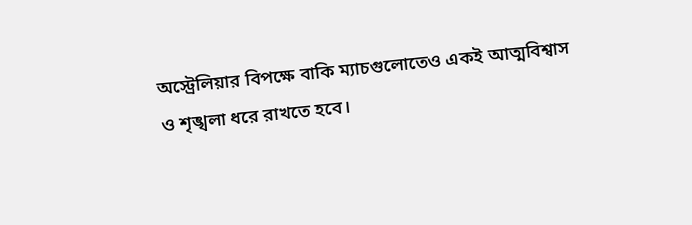অস্ট্রেলিয়ার বিপক্ষে বাকি ম্যাচগুলোতেও একই আত্মবিশ্বাস ও শৃঙ্খলা ধরে রাখতে হবে।